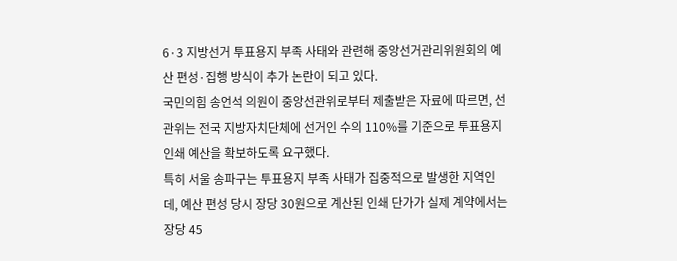6·3 지방선거 투표용지 부족 사태와 관련해 중앙선거관리위원회의 예산 편성·집행 방식이 추가 논란이 되고 있다.
국민의힘 송언석 의원이 중앙선관위로부터 제출받은 자료에 따르면, 선관위는 전국 지방자치단체에 선거인 수의 110%를 기준으로 투표용지 인쇄 예산을 확보하도록 요구했다.
특히 서울 송파구는 투표용지 부족 사태가 집중적으로 발생한 지역인데, 예산 편성 당시 장당 30원으로 계산된 인쇄 단가가 실제 계약에서는 장당 45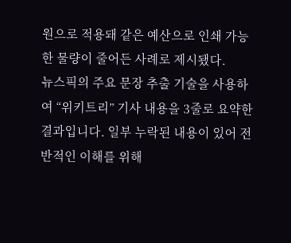원으로 적용돼 같은 예산으로 인쇄 가능한 물량이 줄어든 사례로 제시됐다.
뉴스픽의 주요 문장 추출 기술을 사용하여 “위키트리” 기사 내용을 3줄로 요약한 결과입니다. 일부 누락된 내용이 있어 전반적인 이해를 위해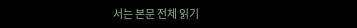서는 본문 전체 읽기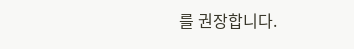를 권장합니다.